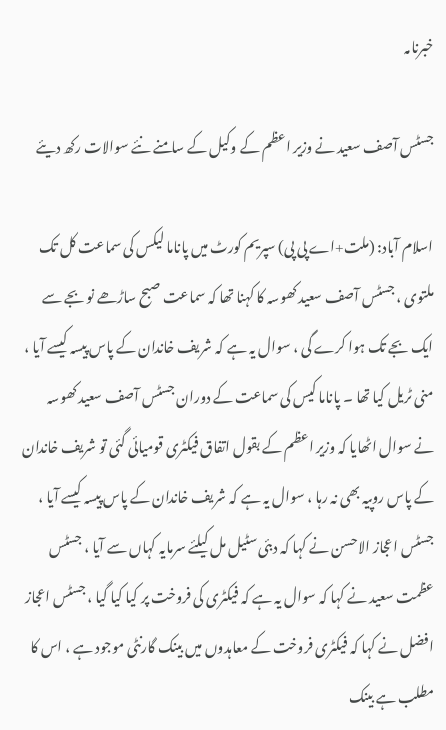خبرنامہ

جسٹس آصف سعید نے وزیر اعظم کے وکیل کے سامنے نئے سوالات رکھ دیئے

اسلام آباد: (ملت+اے پی پی) سپریم کورٹ میں پاناما لیکس کی سماعت کل تک ملتوی ، جسٹس آصف سعید کھوسہ کا کہنا تھا کہ سماعت صبح ساڑھے نو بجے سے ایک بجے تک ہوا کرے گی ، سوال یہ ہے کہ شریف خاندان کے پاس پیسہ کیسے آیا ، منی ٹریل کیا تھا ۔ پاناما کیس کی سماعت کے دوران جسٹس آصف سعید کھوسہ نے سوال اٹھایا کہ وزیر اعظم کے بقول اتفاق فیکٹری قومیائی گئی تو شریف خاندان کے پاس روپیہ بھی نہ رہا ، سوال یہ ہے کہ شریف خاندان کے پاس پیسہ کیسے آیا ، جسٹس اعجاز الاحسن نے کہا کہ دبئی سٹیل مل کیلئے سرمایہ کہاں سے آیا ، جسٹس عظمت سعید نے کہا کہ سوال یہ ہے کہ فیکٹری کی فروخت پر کیا کیا گیا ، جسٹس اعجاز افضل نے کہا کہ فیکٹری فروخت کے معاہدوں میں بینک گارنٹی موجود ہے ، اس کا مطلب ہے بینک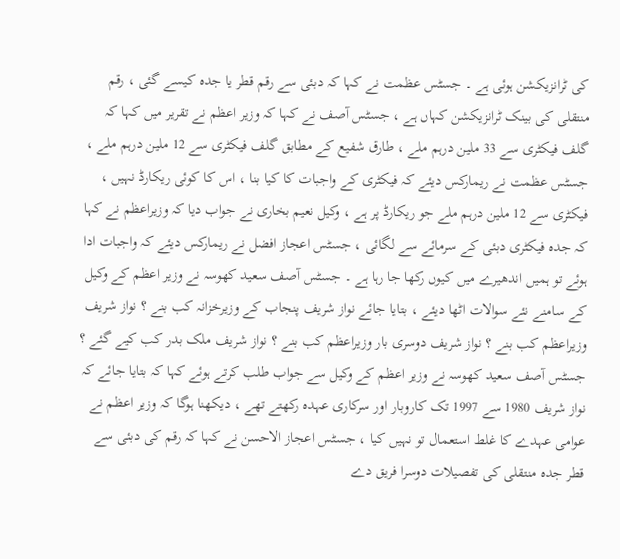کی ٹرانزیکشن ہوئی ہے ۔ جسٹس عظمت نے کہا کہ دبئی سے رقم قطر یا جدہ کیسے گئی ، رقم منتقلی کی بینک ٹرانزیکشن کہاں ہے ، جسٹس آصف نے کہا کہ وزیر اعظم نے تقریر میں کہا کہ گلف فیکٹری سے 33 ملین درہم ملے ، طارق شفیع کے مطابق گلف فیکٹری سے 12 ملین درہم ملے ، جسٹس عظمت نے ریمارکس دیئے کہ فیکٹری کے واجبات کا کیا بنا ، اس کا کوئی ریکارڈ نہیں ، فیکٹری سے 12 ملین درہم ملے جو ریکارڈ پر ہے ، وکیل نعیم بخاری نے جواب دیا کہ وزیراعظم نے کہا کہ جدہ فیکٹری دبئی کے سرمائے سے لگائی ، جسٹس اعجاز افضل نے ریمارکس دیئے کہ واجبات ادا ہوئے تو ہمیں اندھیرے میں کیوں رکھا جا رہا ہے ۔ جسٹس آصف سعید کھوسہ نے وزیر اعظم کے وکیل کے سامنے نئے سوالات اٹھا دیئے ، بتایا جائے نواز شریف پنجاب کے وزیرخزانہ کب بنے ؟ نواز شریف وزیراعظم کب بنے ؟ نواز شریف دوسری بار وزیراعظم کب بنے ؟ نواز شریف ملک بدر کب کیے گئے ؟ جسٹس آصف سعید کھوسہ نے وزیر اعظم کے وکیل سے جواب طلب کرتے ہوئے کہا کہ بتایا جائے کہ نواز شریف 1980 سے 1997 تک کاروبار اور سرکاری عہدہ رکھتے تھے ، دیکھنا ہوگا کہ وزیر اعظم نے عوامی عہدے کا غلط استعمال تو نہیں کیا ، جسٹس اعجاز الاحسن نے کہا کہ رقم کی دبئی سے قطر جدہ منتقلی کی تفصیلات دوسرا فریق دے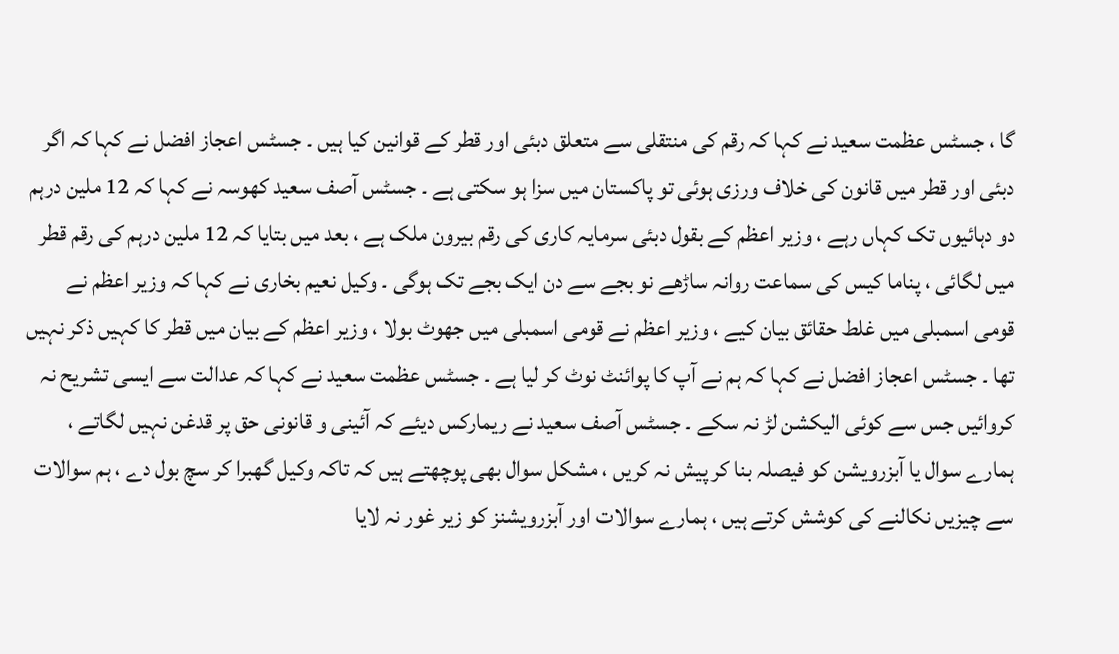گا ، جسٹس عظمت سعید نے کہا کہ رقم کی منتقلی سے متعلق دبئی اور قطر کے قوانین کیا ہیں ۔ جسٹس اعجاز افضل نے کہا کہ اگر دبئی اور قطر میں قانون کی خلاف ورزی ہوئی تو پاکستان میں سزا ہو سکتی ہے ۔ جسٹس آصف سعید کھوسہ نے کہا کہ 12 ملین درہم دو دہائیوں تک کہاں رہے ، وزیر اعظم کے بقول دبئی سرمایہ کاری کی رقم بیرون ملک ہے ، بعد میں بتایا کہ 12 ملین درہم کی رقم قطر میں لگائی ، پناما کیس کی سماعت روانہ ساڑھے نو بجے سے دن ایک بجے تک ہوگی ۔ وکیل نعیم بخاری نے کہا کہ وزیر اعظم نے قومی اسمبلی میں غلط حقائق بیان کیے ، وزیر اعظم نے قومی اسمبلی میں جھوٹ بولا ، وزیر اعظم کے بیان میں قطر کا کہیں ذکر نہیں تھا ۔ جسٹس اعجاز افضل نے کہا کہ ہم نے آپ کا پوائنٹ نوٹ کر لیا ہے ۔ جسٹس عظمت سعید نے کہا کہ عدالت سے ایسی تشریح نہ کروائیں جس سے کوئی الیکشن لڑ نہ سکے ۔ جسٹس آصف سعید نے ریمارکس دیئے کہ آئینی و قانونی حق پر قدغن نہیں لگاتے ، ہمارے سوال یا آبزرویشن کو فیصلہ بنا کر پیش نہ کریں ، مشکل سوال بھی پوچھتے ہیں کہ تاکہ وکیل گھبرا کر سچ بول دے ، ہم سوالات سے چیزیں نکالنے کی کوشش کرتے ہیں ، ہمارے سوالات اور آبزرویشنز کو زیر غور نہ لایا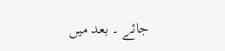جائے ۔ بعد میں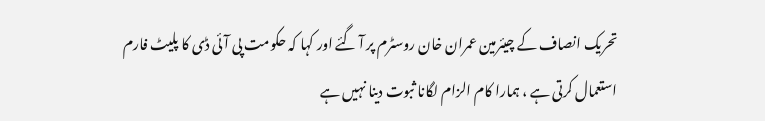تحریک انصاف کے چیئرمین عمران خان روسٹرم پر آ گئے اور کہا کہ حکومت پی آئی ڈی کا پلیٹ فارم استعمال کرتی ہے ، ہمارا کام الزام لگانا ثبوت دینا نہیں ہے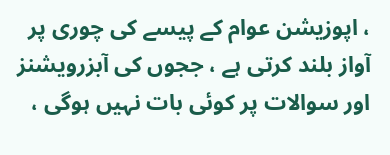، اپوزیشن عوام کے پیسے کی چوری پر آواز بلند کرتی ہے ، ججوں کی آبزرویشنز اور سوالات پر کوئی بات نہیں ہوگی ،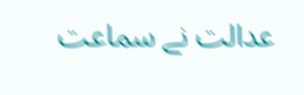عدالت نے سماعت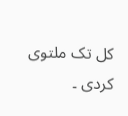کل تک ملتوی کردی ۔